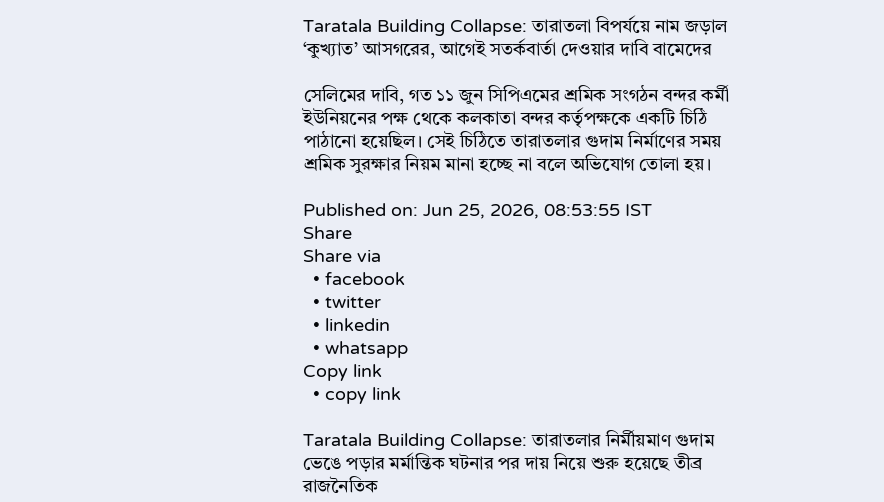Taratala Building Collapse: তারাতলা বিপর্যয়ে নাম জড়াল ‘কুখ্যাত’ আসগরের, আগেই সতর্কবার্তা দেওয়ার দাবি বামেদের

সেলিমের দাবি, গত ১১ জুন সিপিএমের শ্রমিক সংগঠন বন্দর কর্মী ইউনিয়নের পক্ষ থেকে কলকাতা বন্দর কর্তৃপক্ষকে একটি চিঠি পাঠানো হয়েছিল। সেই চিঠিতে তারাতলার গুদাম নির্মাণের সময় শ্রমিক সুরক্ষার নিয়ম মানা হচ্ছে না বলে অভিযোগ তোলা হয়।

Published on: Jun 25, 2026, 08:53:55 IST
Share
Share via
  • facebook
  • twitter
  • linkedin
  • whatsapp
Copy link
  • copy link

Taratala Building Collapse: তারাতলার নির্মীয়মাণ গুদাম ভেঙে পড়ার মর্মান্তিক ঘটনার পর দায় নিয়ে শুরু হয়েছে তীব্র রাজনৈতিক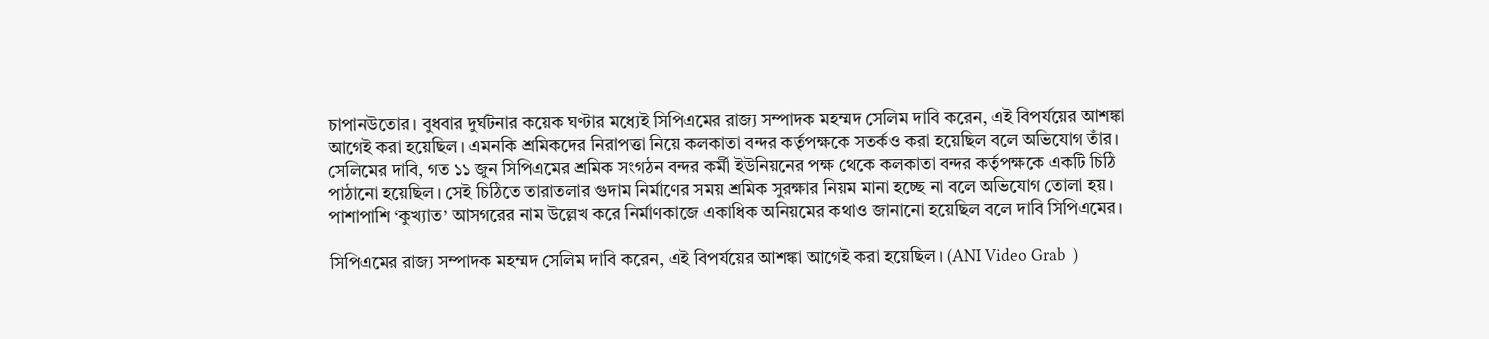চাপানউতোর। বুধবার দুর্ঘটনার কয়েক ঘণ্টার মধ্যেই সিপিএমের রাজ্য সম্পাদক মহম্মদ সেলিম দাবি করেন, এই বিপর্যয়ের আশঙ্কা আগেই করা হয়েছিল। এমনকি শ্রমিকদের নিরাপত্তা নিয়ে কলকাতা বন্দর কর্তৃপক্ষকে সতর্কও করা হয়েছিল বলে অভিযোগ তাঁর। সেলিমের দাবি, গত ১১ জুন সিপিএমের শ্রমিক সংগঠন বন্দর কর্মী ইউনিয়নের পক্ষ থেকে কলকাতা বন্দর কর্তৃপক্ষকে একটি চিঠি পাঠানো হয়েছিল। সেই চিঠিতে তারাতলার গুদাম নির্মাণের সময় শ্রমিক সুরক্ষার নিয়ম মানা হচ্ছে না বলে অভিযোগ তোলা হয়। পাশাপাশি ‘কুখ্যাত’ আসগরের নাম উল্লেখ করে নির্মাণকাজে একাধিক অনিয়মের কথাও জানানো হয়েছিল বলে দাবি সিপিএমের।

সিপিএমের রাজ্য সম্পাদক মহম্মদ সেলিম দাবি করেন, এই বিপর্যয়ের আশঙ্কা আগেই করা হয়েছিল। (ANI Video Grab  )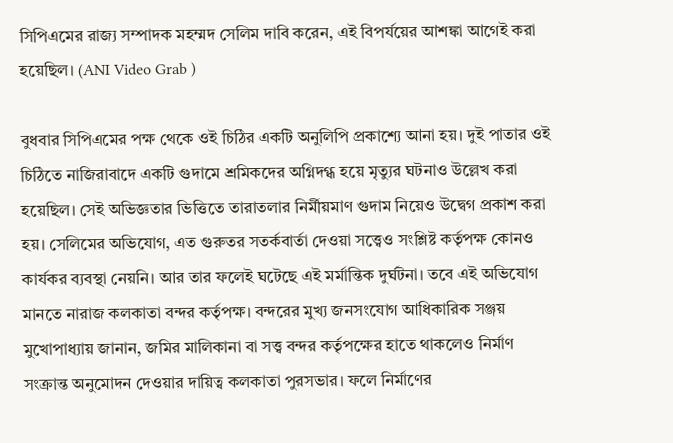সিপিএমের রাজ্য সম্পাদক মহম্মদ সেলিম দাবি করেন, এই বিপর্যয়ের আশঙ্কা আগেই করা হয়েছিল। (ANI Video Grab )

বুধবার সিপিএমের পক্ষ থেকে ওই চিঠির একটি অনুলিপি প্রকাশ্যে আনা হয়। দুই পাতার ওই চিঠিতে নাজিরাবাদে একটি গুদামে শ্রমিকদের অগ্নিদগ্ধ হয়ে মৃত্যুর ঘটনাও উল্লেখ করা হয়েছিল। সেই অভিজ্ঞতার ভিত্তিতে তারাতলার নির্মীয়মাণ গুদাম নিয়েও উদ্বেগ প্রকাশ করা হয়। সেলিমের অভিযোগ, এত গুরুতর সতর্কবার্তা দেওয়া সত্ত্বেও সংশ্লিষ্ট কর্তৃপক্ষ কোনও কার্যকর ব্যবস্থা নেয়নি। আর তার ফলেই ঘটেছে এই মর্মান্তিক দুর্ঘটনা। তবে এই অভিযোগ মানতে নারাজ কলকাতা বন্দর কর্তৃপক্ষ। বন্দরের মুখ্য জনসংযোগ আধিকারিক সঞ্জয় মুখোপাধ্যায় জানান, জমির মালিকানা বা সত্ত্ব বন্দর কর্তৃপক্ষের হাতে থাকলেও নির্মাণ সংক্রান্ত অনুমোদন দেওয়ার দায়িত্ব কলকাতা পুরসভার। ফলে নির্মাণের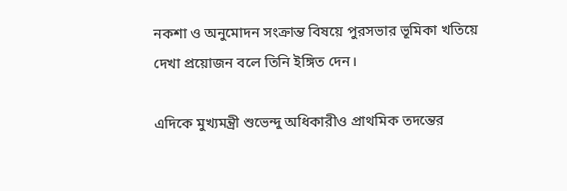নকশা ও অনুমোদন সংক্রান্ত বিষয়ে পুরসভার ভূমিকা খতিয়ে দেখা প্রয়োজন বলে তিনি ইঙ্গিত দেন।

এদিকে মুখ্যমন্ত্রী শুভেন্দু অধিকারীও প্রাথমিক তদন্তের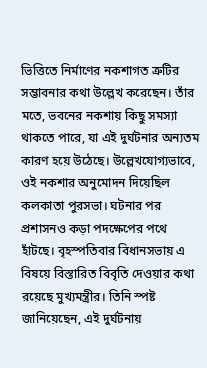ভিত্তিতে নির্মাণের নকশাগত ত্রুটির সম্ভাবনার কথা উল্লেখ করেছেন। তাঁর মতে, ভবনের নকশায় কিছু সমস্যা থাকতে পারে, যা এই দুর্ঘটনার অন্যতম কারণ হয়ে উঠেছে। উল্লেখযোগ্যভাবে, ওই নকশার অনুমোদন দিয়েছিল কলকাতা পুরসভা। ঘটনার পর প্রশাসনও কড়া পদক্ষেপের পথে হাঁটছে। বৃহস্পতিবার বিধানসভায় এ বিষয়ে বিস্তারিত বিবৃতি দেওয়ার কথা রয়েছে মুখ্যমন্ত্রীর। তিনি স্পষ্ট জানিয়েছেন, এই দুর্ঘটনায়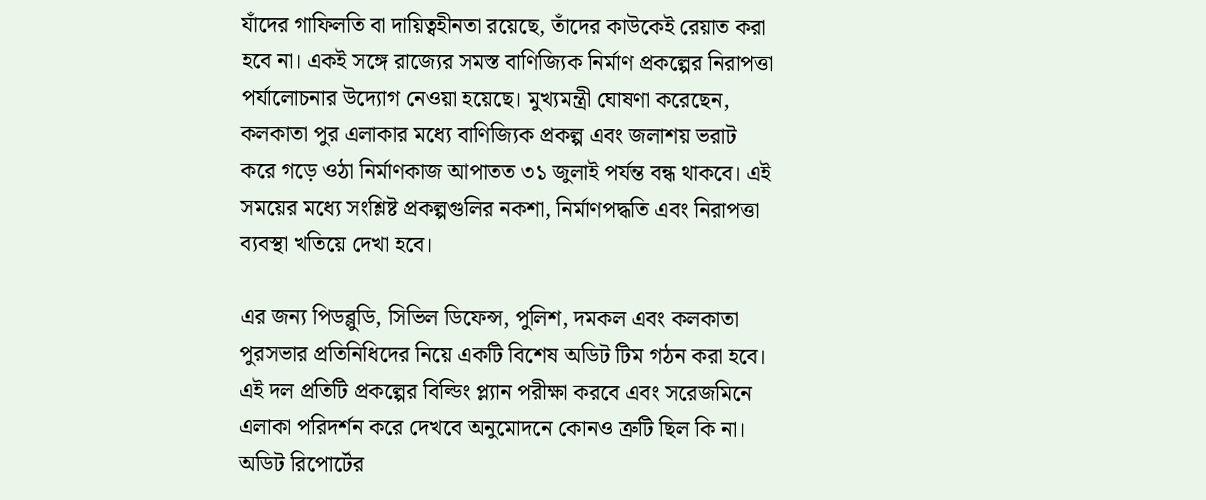যাঁদের গাফিলতি বা দায়িত্বহীনতা রয়েছে, তাঁদের কাউকেই রেয়াত করা হবে না। একই সঙ্গে রাজ্যের সমস্ত বাণিজ্যিক নির্মাণ প্রকল্পের নিরাপত্তা পর্যালোচনার উদ্যোগ নেওয়া হয়েছে। মুখ্যমন্ত্রী ঘোষণা করেছেন, কলকাতা পুর এলাকার মধ্যে বাণিজ্যিক প্রকল্প এবং জলাশয় ভরাট করে গড়ে ওঠা নির্মাণকাজ আপাতত ৩১ জুলাই পর্যন্ত বন্ধ থাকবে। এই সময়ের মধ্যে সংশ্লিষ্ট প্রকল্পগুলির নকশা, নির্মাণপদ্ধতি এবং নিরাপত্তা ব্যবস্থা খতিয়ে দেখা হবে।

এর জন্য পিডব্লুডি, সিভিল ডিফেন্স, পুলিশ, দমকল এবং কলকাতা পুরসভার প্রতিনিধিদের নিয়ে একটি বিশেষ অডিট টিম গঠন করা হবে। এই দল প্রতিটি প্রকল্পের বিল্ডিং প্ল্যান পরীক্ষা করবে এবং সরেজমিনে এলাকা পরিদর্শন করে দেখবে অনুমোদনে কোনও ত্রুটি ছিল কি না। অডিট রিপোর্টের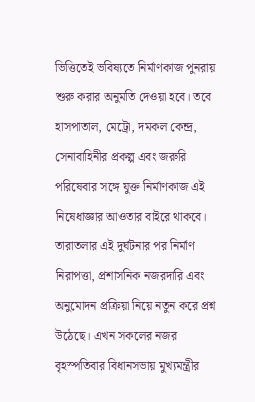ভিত্তিতেই ভবিষ্যতে নির্মাণকাজ পুনরায় শুরু করার অনুমতি দেওয়া হবে। তবে হাসপাতাল, মেট্রো, দমকল কেন্দ্র, সেনাবাহিনীর প্রকল্প এবং জরুরি পরিষেবার সঙ্গে যুক্ত নির্মাণকাজ এই নিষেধাজ্ঞার আওতার বাইরে থাকবে। তারাতলার এই দুর্ঘটনার পর নির্মাণ নিরাপত্তা, প্রশাসনিক নজরদারি এবং অনুমোদন প্রক্রিয়া নিয়ে নতুন করে প্রশ্ন উঠেছে। এখন সকলের নজর বৃহস্পতিবার বিধানসভায় মুখ্যমন্ত্রীর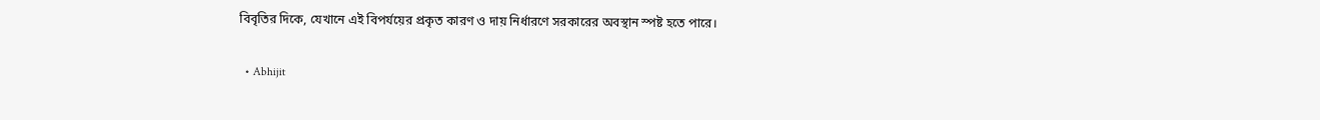বিবৃতির দিকে, যেখানে এই বিপর্যয়ের প্রকৃত কারণ ও দায় নির্ধারণে সরকারের অবস্থান স্পষ্ট হতে পারে।

  • Abhijit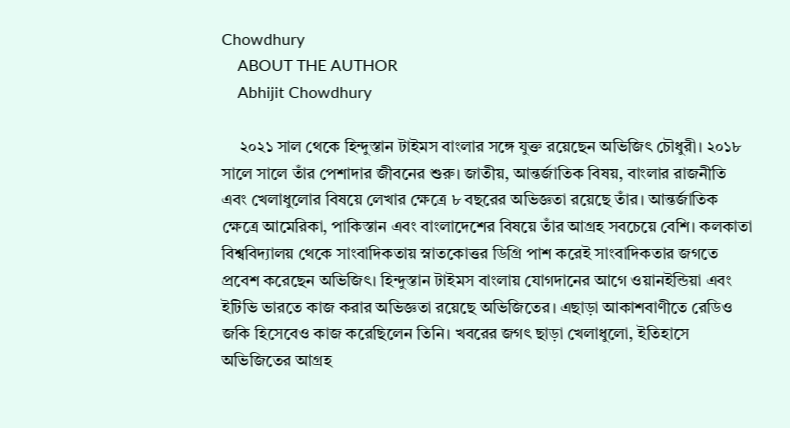Chowdhury
    ABOUT THE AUTHOR
    Abhijit Chowdhury

    ২০২১ সাল থেকে হিন্দুস্তান টাইমস বাংলার সঙ্গে যুক্ত রয়েছেন অভিজিৎ চৌধুরী। ২০১৮ সালে সালে তাঁর পেশাদার জীবনের শুরু। জাতীয়, আন্তর্জাতিক বিষয়, বাংলার রাজনীতি এবং খেলাধুলোর বিষয়ে লেখার ক্ষেত্রে ৮ বছরের অভিজ্ঞতা রয়েছে তাঁর। আন্তর্জাতিক ক্ষেত্রে আমেরিকা, পাকিস্তান এবং বাংলাদেশের বিষয়ে তাঁর আগ্রহ সবচেয়ে বেশি। কলকাতা বিশ্ববিদ্যালয় থেকে সাংবাদিকতায় স্নাতকোত্তর ডিগ্রি পাশ করেই সাংবাদিকতার জগতে প্রবেশ করেছেন অভিজিৎ। হিন্দুস্তান টাইমস বাংলায় যোগদানের আগে ওয়ানইন্ডিয়া এবং ইটিভি ভারতে কাজ করার অভিজ্ঞতা রয়েছে অভিজিতের। এছাড়া আকাশবাণীতে রেডিও জকি হিসেবেও কাজ করেছিলেন তিনি। খবরের জগৎ ছাড়া খেলাধুলো, ইতিহাসে অভিজিতের আগ্রহ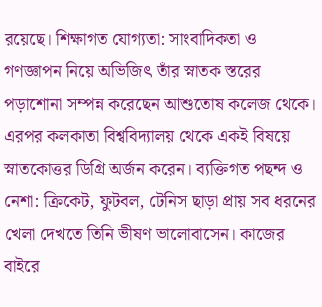রয়েছে। শিক্ষাগত যোগ্যতা: সাংবাদিকতা ও গণজ্ঞাপন নিয়ে অভিজিৎ তাঁর স্নাতক স্তরের পড়াশোনা সম্পন্ন করেছেন আশুতোষ কলেজ থেকে। এরপর কলকাতা বিশ্ববিদ্যালয় থেকে একই বিষয়ে স্নাতকোত্তর ডিগ্রি অর্জন করেন। ব্যক্তিগত পছন্দ ও নেশা: ক্রিকেট, ফুটবল, টেনিস ছাড়া প্রায় সব ধরনের খেলা দেখতে তিনি ভীষণ ভালোবাসেন। কাজের বাইরে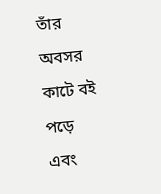তাঁর অবসর কাটে বই পড়ে এবং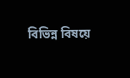বিভিন্ন বিষয়ে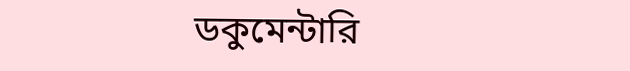ডকুমেন্টারি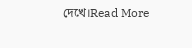দেখে।Read More